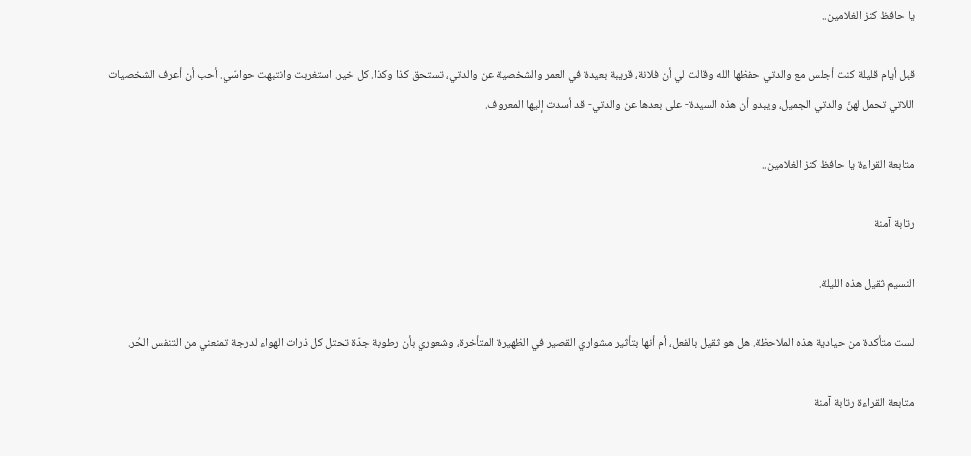يا حافظ كنز الغلامين..

قبل أيام قليلة كنت أجلس مع والدتي حفظها الله وقالت لي أن فلانة، قريبة بعيدة في العمر والشخصية عن والدتي، تستحق كذا وكذا. كل خير. استغربت وانتبهت حواسّي. أحب أن أعرف الشخصيات اللاتي تحمل لهنّ والدتي الجميل، ويبدو أن هذه السيدة- على بعدها عن والدتي- قد أسدت إليها المعروف.

متابعة القراءة يا حافظ كنز الغلامين..

رتابة آمنة

النسيم ثقيل هذه الليلة.

لست متأكدة من حيادية هذه الملاحظة. هل هو ثقيل بالفعل، أم أنها بتأثير مشواري القصير في الظهيرة المتأخرة، وشعوري بأن رطوبة جدّة تحتل كل ذرات الهواء لدرجة تمنعني من التنفس الحُر.

متابعة القراءة رتابة آمنة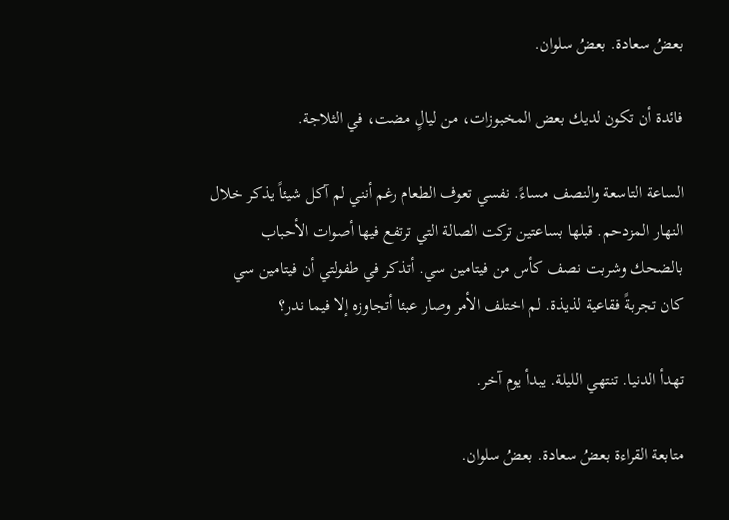بعضُ سعادة. بعضُ سلوان.

فائدة أن تكون لديك بعض المخبوزات، من ليالٍ مضت، في الثلاجة.

الساعة التاسعة والنصف مساءً. نفسي تعوف الطعام رغم أنني لم آكل شيئاً يذكر خلال النهار المزدحم. قبلها بساعتين تركت الصالة التي ترتفع فيها أصوات الأحباب بالضحك وشربت نصف كأس من فيتامين سي. أتذكر في طفولتي أن فيتامين سي كان تجربةً فقاعية لذيذة. لم اختلف الأمر وصار عبئا أتجاوزه إلا فيما ندر؟

تهدأ الدنيا. تنتهي الليلة. يبدأ يوم آخر.

متابعة القراءة بعضُ سعادة. بعضُ سلوان.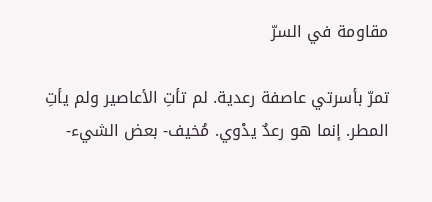مقاومة في السرّ

تمرّ بأسرتي عاصفة رعدية. لم تأتِ الأعاصير ولم يأتِ المطر. إنما هو رعدٌ يدْوي. مُخيف- بعض الشيء-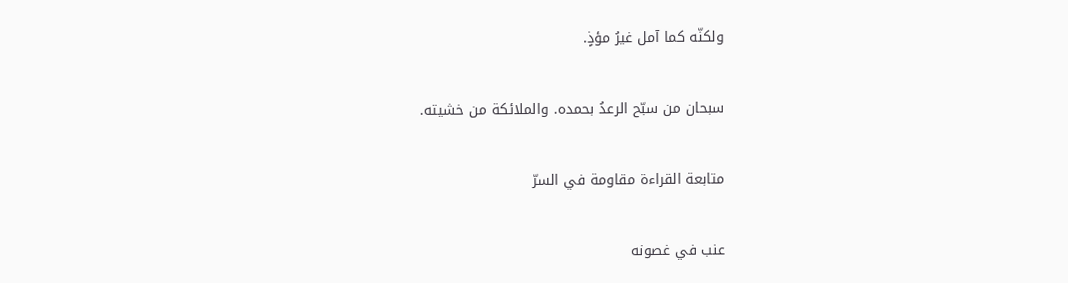ولكنّه كما آمل غيرُ مؤذٍ.

سبحان من سبّح الرعدُ بحمده. والملائكة من خشيته.

متابعة القراءة مقاومة في السرّ

عنب في غصونه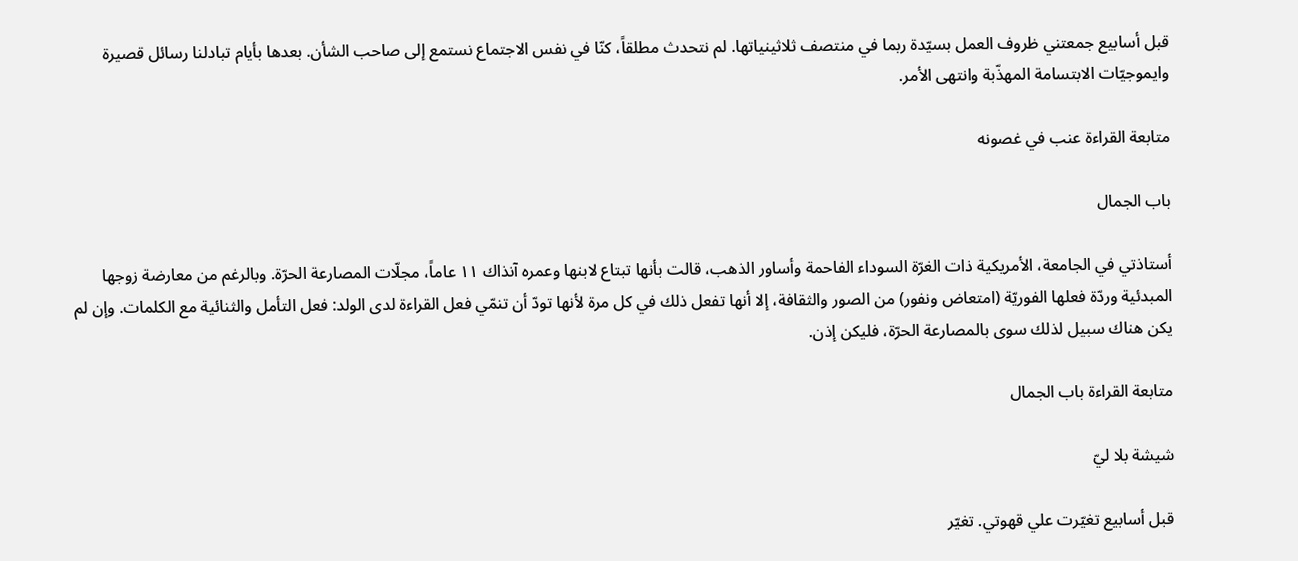قبل أسابيع جمعتني ظروف العمل بسيّدة ربما في منتصف ثلاثينياتها. لم نتحدث مطلقاً، كنّا في نفس الاجتماع نستمع إلى صاحب الشأن. بعدها بأيام تبادلنا رسائل قصيرة وايموجيّات الابتسامة المهذّبة وانتهى الأمر.

متابعة القراءة عنب في غصونه

باب الجمال

أستاذتي في الجامعة، الأمريكية ذات الغرّة السوداء الفاحمة وأساور الذهب، قالت بأنها تبتاع لابنها وعمره آنذاك ١١ عاماً، مجلّات المصارعة الحرّة. وبالرغم من معارضة زوجها المبدئية وردّة فعلها الفوريّة (امتعاض ونفور) من الصور والثقافة، إلا أنها تفعل ذلك في كل مرة لأنها تودّ أن تنمّي فعل القراءة لدى الولد: فعل التأمل والثنائية مع الكلمات. وإن لم يكن هناك سبيل لذلك سوى بالمصارعة الحرّة، فليكن إذن.

متابعة القراءة باب الجمال

شيشة بلا ليّ

قبل أسابيع تغيّرت علي قهوتي. تغيّر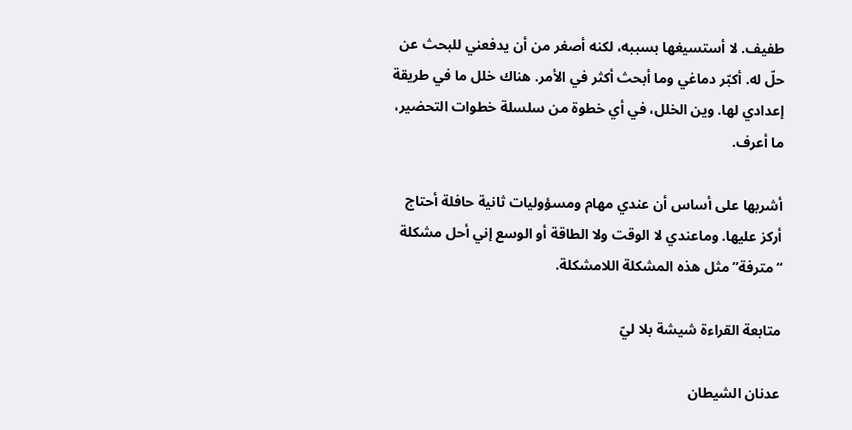طفيف. لا أستسيغها بسببه، لكنه أصغر من أن يدفعني للبحث عن حلّ له. أكبّر دماغي وما أبحث أكثر في الأمر. هناك خلل ما في طريقة إعدادي لها. وين الخلل، في أي خطوة من سلسلة خطوات التحضير، ما أعرف.

أشربها على أساس أن عندي مهام ومسؤوليات ثانية حافلة أحتاج أركز عليها. وماعندي لا الوقت ولا الطاقة أو الوسع إني أحل مشكلة “مترفة” مثل هذه المشكلة اللامشكلة.

متابعة القراءة شيشة بلا ليّ

عدنان الشيطان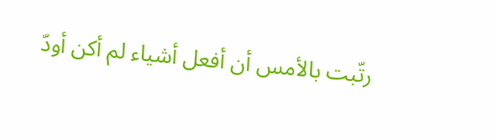رتّبت بالأمس أن أفعل أشياء لم أكن أودّ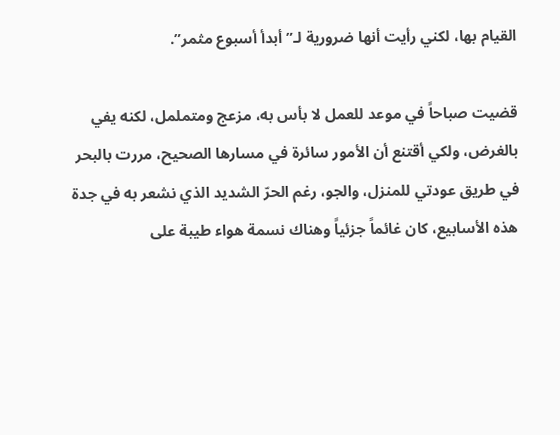القيام بها، لكني رأيت أنها ضرورية لـ” أبدأ أسبوع مثمر”.

قضيت صباحاً في موعد للعمل لا بأس به، مزعج ومتململ، لكنه يفي بالغرض، ولكي أقتنع أن الأمور سائرة في مسارها الصحيح، مررت بالبحر في طريق عودتي للمنزل، والجو، رغم الحرّ الشديد الذي نشعر به في جدة هذه الأسابيع، كان غائماً جزئياً وهناك نسمة هواء طيبة على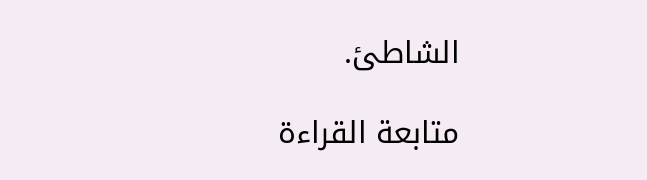الشاطئ.

متابعة القراءة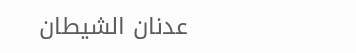عدنان الشيطان